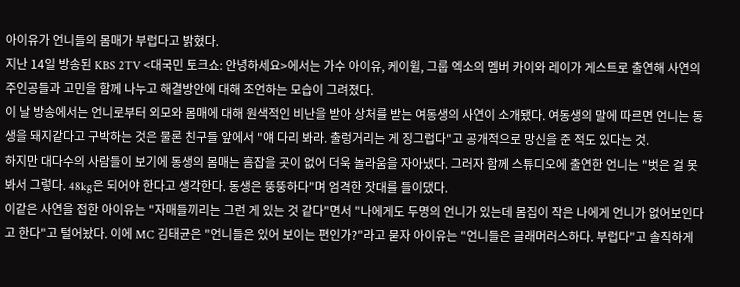아이유가 언니들의 몸매가 부럽다고 밝혔다.
지난 14일 방송된 KBS 2TV <대국민 토크쇼: 안녕하세요>에서는 가수 아이유, 케이윌, 그룹 엑소의 멤버 카이와 레이가 게스트로 출연해 사연의 주인공들과 고민을 함께 나누고 해결방안에 대해 조언하는 모습이 그려졌다.
이 날 방송에서는 언니로부터 외모와 몸매에 대해 원색적인 비난을 받아 상처를 받는 여동생의 사연이 소개됐다. 여동생의 말에 따르면 언니는 동생을 돼지같다고 구박하는 것은 물론 친구들 앞에서 "얘 다리 봐라. 출렁거리는 게 징그럽다"고 공개적으로 망신을 준 적도 있다는 것.
하지만 대다수의 사람들이 보기에 동생의 몸매는 흠잡을 곳이 없어 더욱 놀라움을 자아냈다. 그러자 함께 스튜디오에 출연한 언니는 "벗은 걸 못봐서 그렇다. 48kg은 되어야 한다고 생각한다. 동생은 뚱뚱하다"며 엄격한 잣대를 들이댔다.
이같은 사연을 접한 아이유는 "자매들끼리는 그런 게 있는 것 같다"면서 "나에게도 두명의 언니가 있는데 몸집이 작은 나에게 언니가 없어보인다고 한다"고 털어놨다. 이에 MC 김태균은 "언니들은 있어 보이는 편인가?"라고 묻자 아이유는 "언니들은 글래머러스하다. 부럽다"고 솔직하게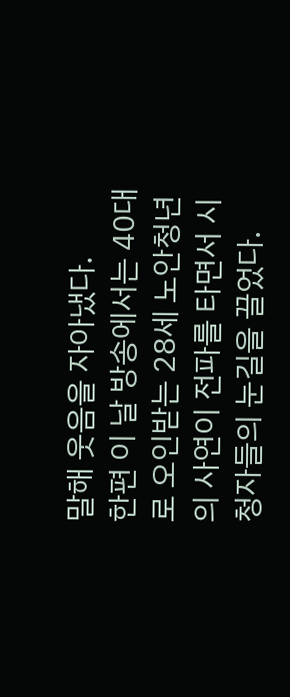말해 웃음을 자아냈다.
한편 이 날 방송에서는 40대로 오인받는 28세 노안청년의 사연이 전파를 타면서 시청자들의 눈길을 끌었다.